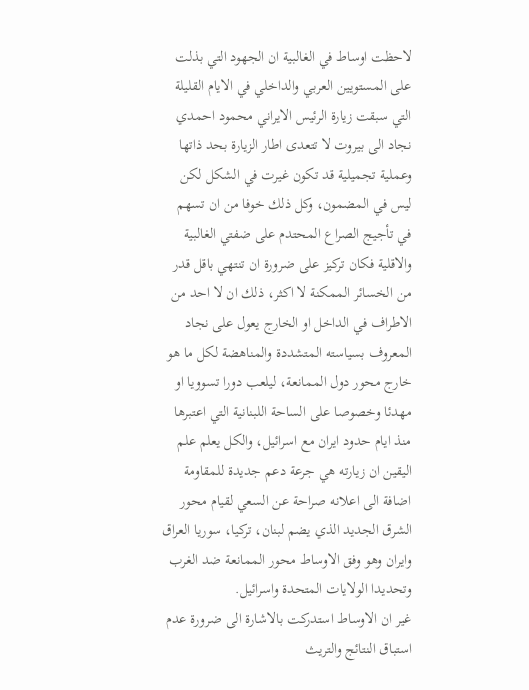لاحظت اوساط في الغالبية ان الجهود التي بذلت على المستويين العربي والداخلي في الايام القليلة التي سبقت زيارة الرئيس الايراني محمود احمدي نجاد الى بيروت لا تتعدى اطار الزيارة بحد ذاتها وعملية تجميلية قد تكون غيرت في الشكل لكن ليس في المضمون، وكل ذلك خوفا من ان تسهم في تأجيج الصراع المحتدم على ضفتي الغالبية والاقلية فكان تركيز على ضرورة ان تنتهي باقل قدر من الخسائر الممكنة لا اكثر، ذلك ان لا احد من الاطراف في الداخل او الخارج يعول على نجاد المعروف بسياسته المتشددة والمناهضة لكل ما هو خارج محور دول الممانعة، ليلعب دورا تسوويا او مهدئا وخصوصا على الساحة اللبنانية التي اعتبرها منذ ايام حدود ايران مع اسرائيل، والكل يعلم علم اليقين ان زيارته هي جرعة دعم جديدة للمقاومة اضافة الى اعلانه صراحة عن السعي لقيام محور الشرق الجديد الذي يضم لبنان، تركيا، سوريا العراق وايران وهو وفق الاوساط محور الممانعة ضد الغرب وتحديدا الولايات المتحدة واسرائيل.
غير ان الاوساط استدركت بالاشارة الى ضرورة عدم استباق النتائج والتريث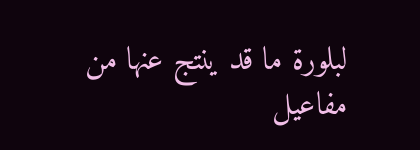لبلورة ما قد ينتج عنها من مفاعيل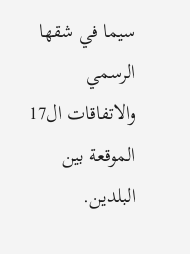سيما في شقها الرسمي والاتفاقات ال17 الموقعة بين البلدين.